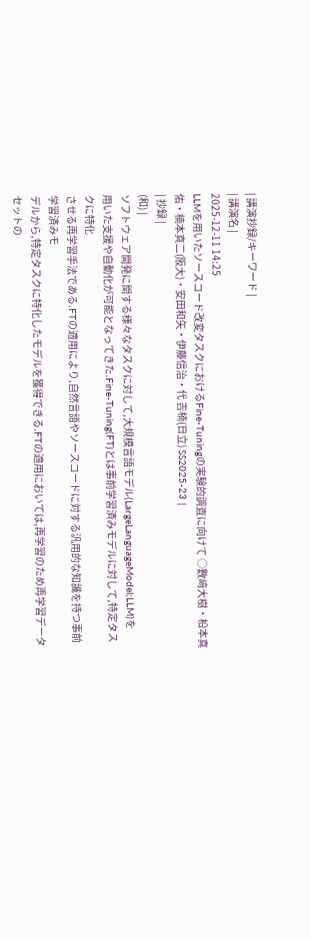| 講演抄録/キーワード |
| 講演名 |
2025-12-11 14:25
LLMを用いたソースコード改変タスクにおけるFine-Tuningの実験的調査に向けて ○數﨑大樹・柗本真佑・楠本真二(阪大)・安田和矢・伊藤信治・代 吉楠(日立) SS2025-23 |
| 抄録 |
(和) |
ソフトウェア開発に関する様々なタスクに対して,大規模言語モデル(LargeLanguageModel;LLM)を
用いた支援や自動化が可能となってきた.Fine-Tuning(FT)とは事前学習済みモデルに対して,特定タスクに特化
させる再学習手法である.FTの適用により,自然言語やソースコードに対する汎用的な知識を持つ事前学習済みモ
デルから,特定タスクに特化したモデルを獲得できる.FTの適用においては,再学習のため再学習データセットの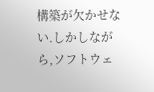構築が欠かせない.しかしながら,ソフトウェ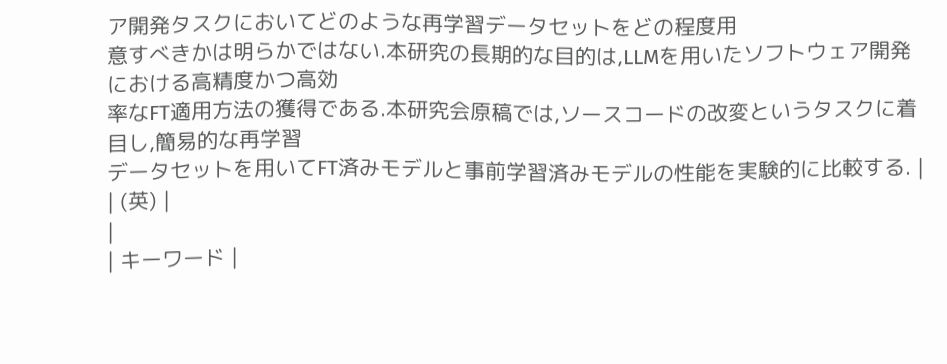ア開発タスクにおいてどのような再学習データセットをどの程度用
意すべきかは明らかではない.本研究の長期的な目的は,LLMを用いたソフトウェア開発における高精度かつ高効
率なFT適用方法の獲得である.本研究会原稿では,ソースコードの改変というタスクに着目し,簡易的な再学習
データセットを用いてFT済みモデルと事前学習済みモデルの性能を実験的に比較する. |
| (英) |
|
| キーワード |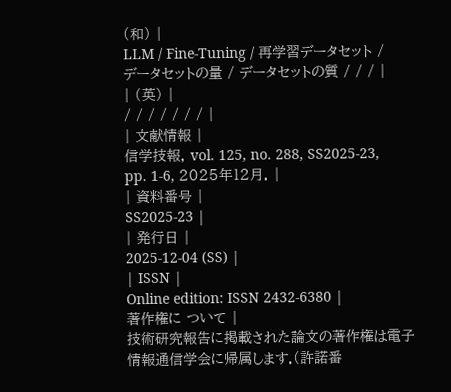(和) |
LLM / Fine-Tuning / 再学習データセット / データセットの量 / データセットの質 / / / |
| (英) |
/ / / / / / / |
| 文献情報 |
信学技報, vol. 125, no. 288, SS2025-23, pp. 1-6, 2025年12月. |
| 資料番号 |
SS2025-23 |
| 発行日 |
2025-12-04 (SS) |
| ISSN |
Online edition: ISSN 2432-6380 |
著作権に ついて |
技術研究報告に掲載された論文の著作権は電子情報通信学会に帰属します.(許諾番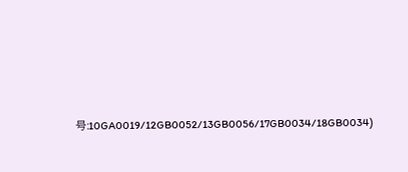号:10GA0019/12GB0052/13GB0056/17GB0034/18GB0034)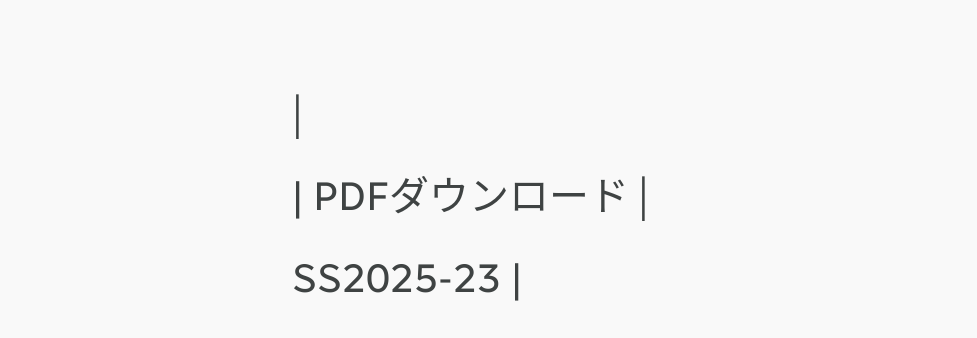|
| PDFダウンロード |
SS2025-23 |